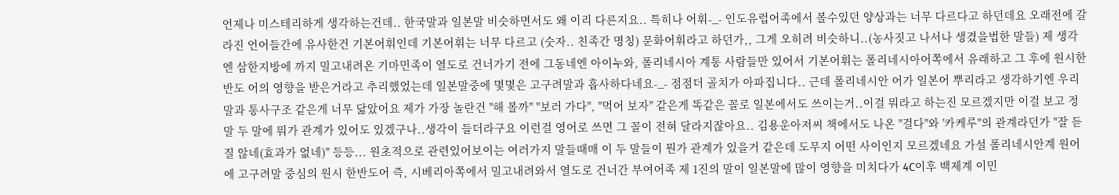언제나 미스테리하게 생각하는건데.. 한국말과 일본말 비슷하면서도 왜 이리 다른지요.. 특히나 어휘-_- 인도유럽어족에서 볼수있던 양상과는 너무 다르다고 하던데요 오래전에 갈라진 언어들간에 유사한건 기본어휘인데 기본어휘는 너무 다르고 (숫자.. 친족간 명칭) 문화어휘라고 하던가,, 그게 오히려 비슷하니..(농사짓고 나서나 생겼을법한 말들) 제 생각엔 삼한지방에 까지 밀고내려온 기마민족이 열도로 건너가기 전에 그동네엔 아이누와, 폴리네시아 계통 사람들만 있어서 기본어휘는 폴리네시아어쪽에서 유래하고 그 후에 원시한반도 어의 영향을 받은거라고 추리했었는데 일본말중에 몇몇은 고구려말과 흡사하다네요-_- 점점더 골치가 아파집니다.. 근데 폴리네시안 어가 일본어 뿌리라고 생각하기엔 우리말과 통사구조 같은게 너무 닮았어요 제가 가장 놀란건 "해 볼까" "보러 가다", "먹어 보자" 같은게 똑같은 꼴로 일본에서도 쓰이는거..이걸 뭐라고 하는진 모르겠지만 이걸 보고 정말 두 말에 뭐가 관계가 있어도 있겠구나..생각이 들더라구요 이런걸 영어로 쓰면 그 꼴이 전혀 달라지잖아요.. 김용운아저씨 책에서도 나온 "걸다"와 '카케루"의 관계라던가 "잘 듣질 않네(효과가 없네)" 등등... 원초적으로 관련있어보이는 여러가지 말들때매 이 두 말들이 뭔가 관계가 있을거 같은데 도무지 어떤 사이인지 모르겠네요 가설 폴리네시안계 원어에 고구려말 중심의 원시 한반도어 즉, 시베리아쪽에서 밀고내려와서 열도로 건너간 부여어족 제 1진의 말이 일본말에 많이 영향을 미치다가 4C이후 백제계 이민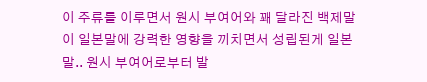이 주류를 이루면서 원시 부여어와 꽤 달라진 백제말이 일본말에 강력한 영향을 끼치면서 성립된게 일본말.. 원시 부여어로부터 발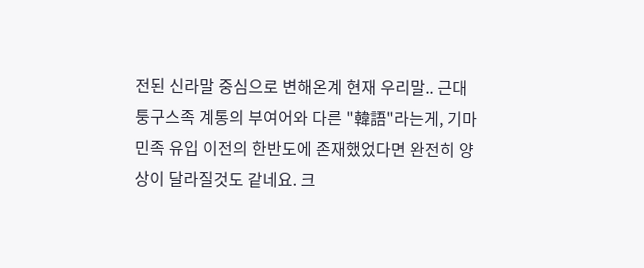전된 신라말 중심으로 변해온계 현재 우리말.. 근대 퉁구스족 계통의 부여어와 다른 "韓語"라는게, 기마민족 유입 이전의 한반도에 존재했었다면 완전히 양상이 달라질것도 같네요. 크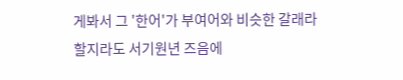게봐서 그 '한어'가 부여어와 비슷한 갈래라 할지라도 서기원년 즈음에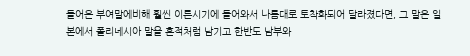들어온 부여말에비해 훨씬 이른시기에 들어와서 나름대로 토착화되어 달라졌다면, 그 말은 일본에서 폴리네시아 말을 흔적처럼 남기고 한반도 남부와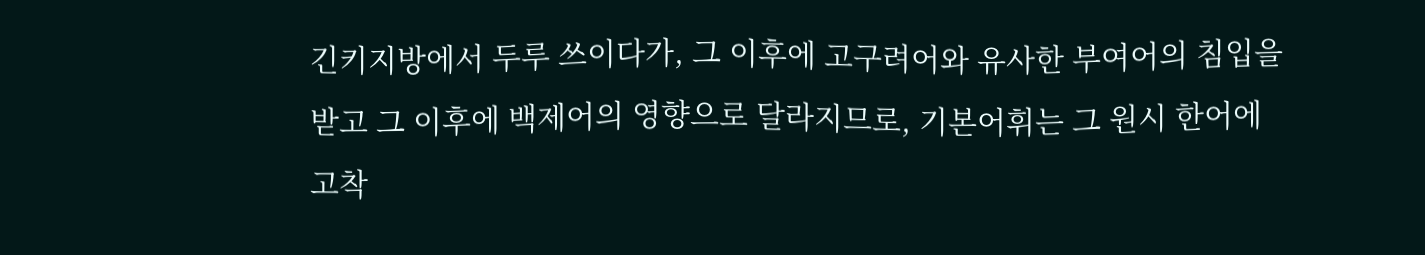긴키지방에서 두루 쓰이다가, 그 이후에 고구려어와 유사한 부여어의 침입을 받고 그 이후에 백제어의 영향으로 달라지므로, 기본어휘는 그 원시 한어에 고착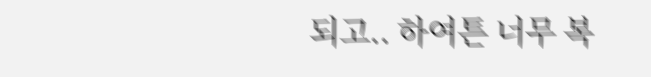되고.. 하여튼 너무 복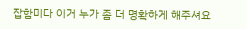잡함미다 이거 누가 좀 더 명확하게 해주셔요